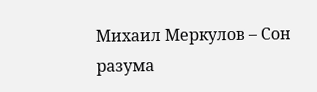Михаил Меркулов – Сон разума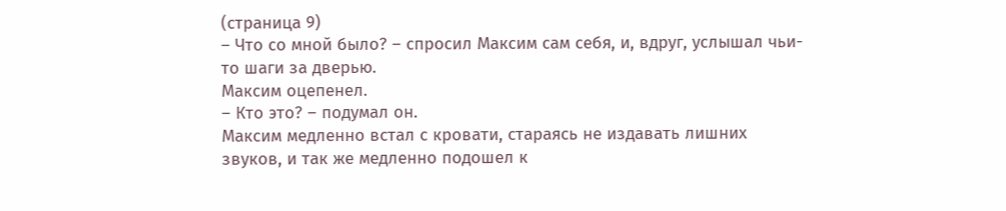(страница 9)
– Что со мной было? – спросил Максим сам себя, и, вдруг, услышал чьи-то шаги за дверью.
Максим оцепенел.
– Кто это? – подумал он.
Максим медленно встал с кровати, стараясь не издавать лишних звуков, и так же медленно подошел к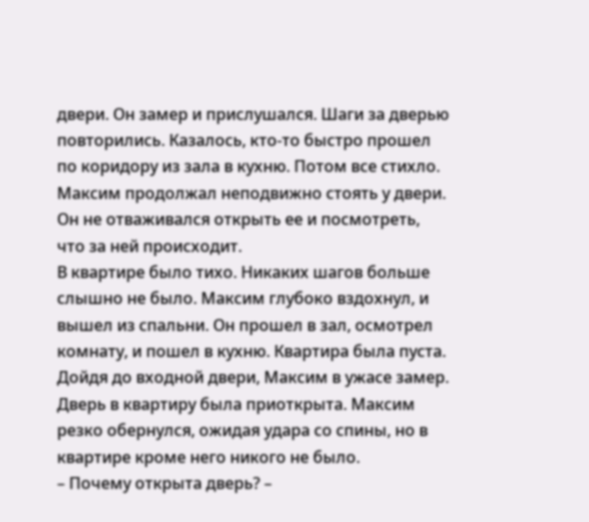двери. Он замер и прислушался. Шаги за дверью повторились. Казалось, кто-то быстро прошел по коридору из зала в кухню. Потом все стихло.
Максим продолжал неподвижно стоять у двери. Он не отваживался открыть ее и посмотреть, что за ней происходит.
В квартире было тихо. Никаких шагов больше слышно не было. Максим глубоко вздохнул, и вышел из спальни. Он прошел в зал, осмотрел комнату, и пошел в кухню. Квартира была пуста.
Дойдя до входной двери, Максим в ужасе замер. Дверь в квартиру была приоткрыта. Максим резко обернулся, ожидая удара со спины, но в квартире кроме него никого не было.
– Почему открыта дверь? –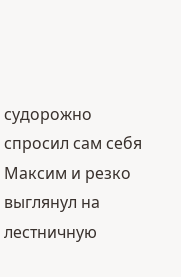судорожно спросил сам себя Максим и резко выглянул на лестничную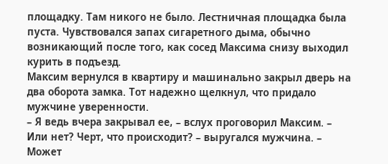площадку. Там никого не было. Лестничная площадка была пуста. Чувствовался запах сигаретного дыма, обычно возникающий после того, как сосед Максима снизу выходил курить в подъезд.
Максим вернулся в квартиру и машинально закрыл дверь на два оборота замка. Тот надежно щелкнул, что придало мужчине уверенности.
– Я ведь вчера закрывал ее, – вслух проговорил Максим. – Или нет? Черт, что происходит? – выругался мужчина. – Может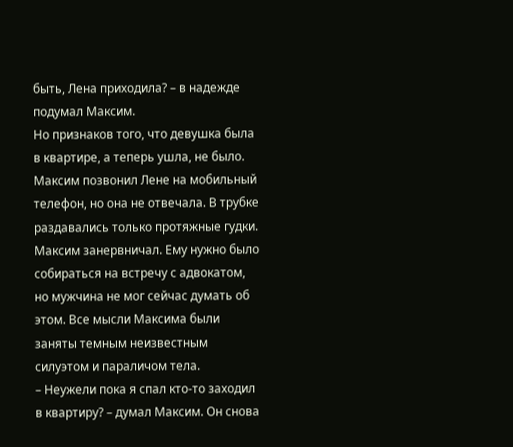быть, Лена приходила? – в надежде подумал Максим.
Но признаков того, что девушка была в квартире, а теперь ушла, не было. Максим позвонил Лене на мобильный телефон, но она не отвечала. В трубке раздавались только протяжные гудки.
Максим занервничал. Ему нужно было собираться на встречу с адвокатом, но мужчина не мог сейчас думать об этом. Все мысли Максима были заняты темным неизвестным силуэтом и параличом тела.
– Неужели пока я спал кто-то заходил в квартиру? – думал Максим. Он снова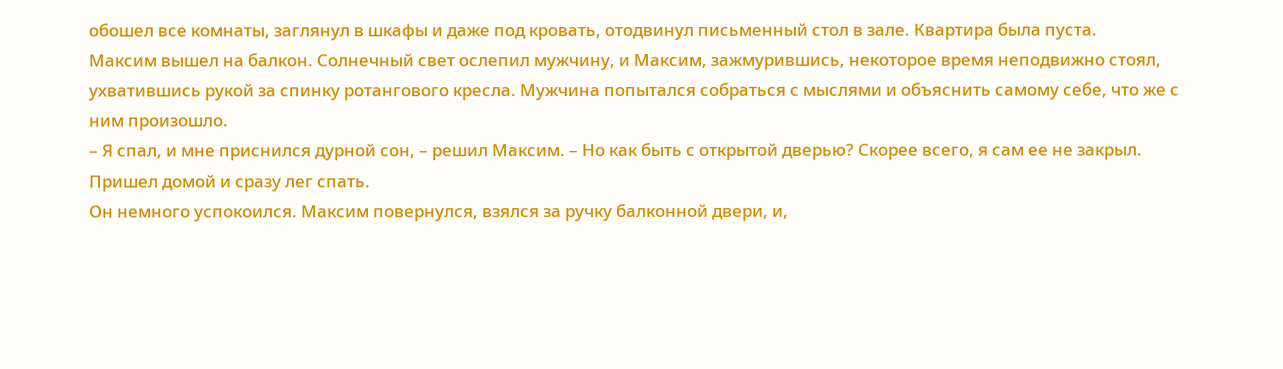обошел все комнаты, заглянул в шкафы и даже под кровать, отодвинул письменный стол в зале. Квартира была пуста.
Максим вышел на балкон. Солнечный свет ослепил мужчину, и Максим, зажмурившись, некоторое время неподвижно стоял, ухватившись рукой за спинку ротангового кресла. Мужчина попытался собраться с мыслями и объяснить самому себе, что же с ним произошло.
– Я спал, и мне приснился дурной сон, – решил Максим. – Но как быть с открытой дверью? Скорее всего, я сам ее не закрыл. Пришел домой и сразу лег спать.
Он немного успокоился. Максим повернулся, взялся за ручку балконной двери, и,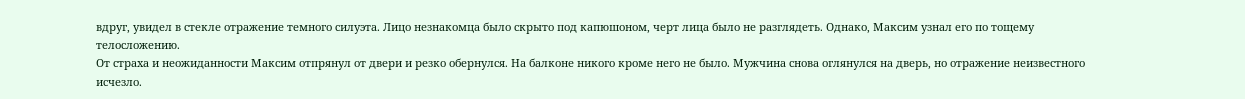вдруг, увидел в стекле отражение темного силуэта. Лицо незнакомца было скрыто под капюшоном, черт лица было не разглядеть. Однако, Максим узнал его по тощему телосложению.
От страха и неожиданности Максим отпрянул от двери и резко обернулся. На балконе никого кроме него не было. Мужчина снова оглянулся на дверь, но отражение неизвестного исчезло.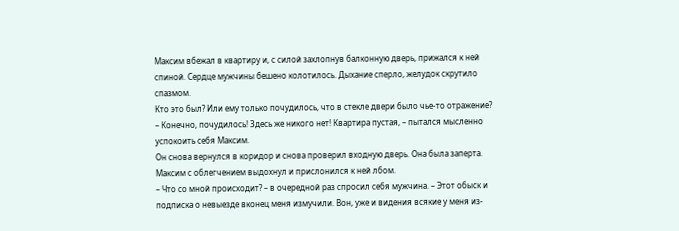Максим вбежал в квартиру и, с силой захлопнув балконную дверь, прижался к ней спиной. Сердце мужчины бешено колотилось. Дыхание сперло, желудок скрутило спазмом.
Кто это был? Или ему только почудилось, что в стекле двери было чье-то отражение?
– Конечно, почудилось! Здесь же никого нет! Квартира пустая, – пытался мысленно успокоить себя Максим.
Он снова вернулся в коридор и снова проверил входную дверь. Она была заперта.
Максим с облегчением выдохнул и прислонился к ней лбом.
– Что со мной происходит? – в очередной раз спросил себя мужчина. – Этот обыск и подписка о невыезде вконец меня измучили. Вон, уже и видения всякие у меня из-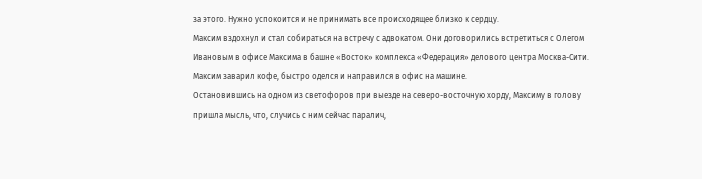за этого. Нужно успокоится и не принимать все происходящее близко к сердцу.
Максим вздохнул и стал собираться на встречу с адвокатом. Они договорились встретиться с Олегом Ивановым в офисе Максима в башне «Восток» комплекса «Федерация» делового центра Москва-Сити. Максим заварил кофе, быстро оделся и направился в офис на машине.
Остановившись на одном из светофоров при выезде на северо-восточную хорду, Максиму в голову пришла мысль, что, случись с ним сейчас паралич,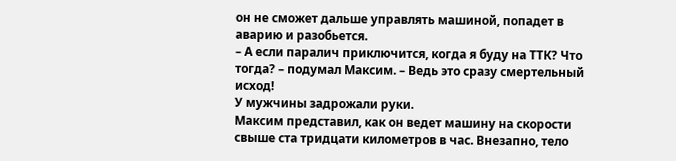он не сможет дальше управлять машиной, попадет в аварию и разобьется.
– А если паралич приключится, когда я буду на ТТК? Что тогда? – подумал Максим. – Ведь это сразу смертельный исход!
У мужчины задрожали руки.
Максим представил, как он ведет машину на скорости свыше ста тридцати километров в час. Внезапно, тело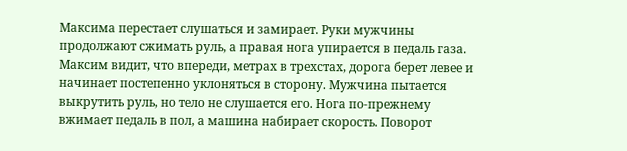Максима перестает слушаться и замирает. Руки мужчины продолжают сжимать руль, а правая нога упирается в педаль газа. Максим видит, что впереди, метрах в трехстах, дорога берет левее и начинает постепенно уклоняться в сторону. Мужчина пытается выкрутить руль, но тело не слушается его. Нога по-прежнему вжимает педаль в пол, а машина набирает скорость. Поворот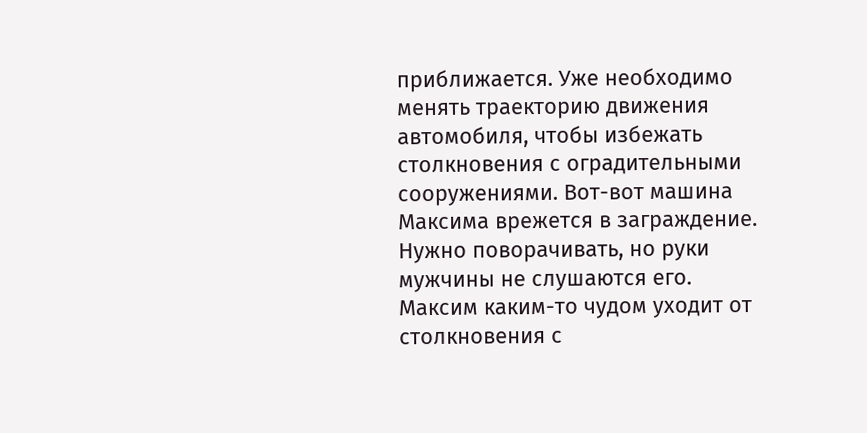приближается. Уже необходимо менять траекторию движения автомобиля, чтобы избежать столкновения с оградительными сооружениями. Вот-вот машина Максима врежется в заграждение. Нужно поворачивать, но руки мужчины не слушаются его. Максим каким-то чудом уходит от столкновения с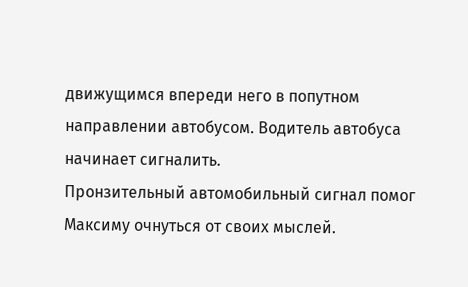движущимся впереди него в попутном направлении автобусом. Водитель автобуса начинает сигналить.
Пронзительный автомобильный сигнал помог Максиму очнуться от своих мыслей.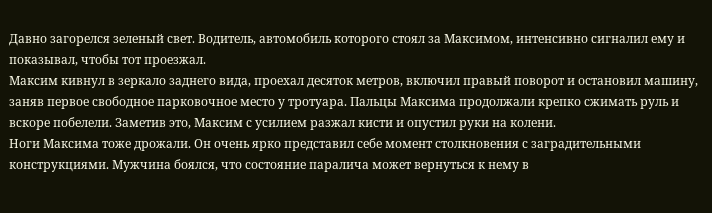Давно загорелся зеленый свет. Водитель, автомобиль которого стоял за Максимом, интенсивно сигналил ему и показывал, чтобы тот проезжал.
Максим кивнул в зеркало заднего вида, проехал десяток метров, включил правый поворот и остановил машину, заняв первое свободное парковочное место у тротуара. Пальцы Максима продолжали крепко сжимать руль и вскоре побелели. Заметив это, Максим с усилием разжал кисти и опустил руки на колени.
Ноги Максима тоже дрожали. Он очень ярко представил себе момент столкновения с заградительными конструкциями. Мужчина боялся, что состояние паралича может вернуться к нему в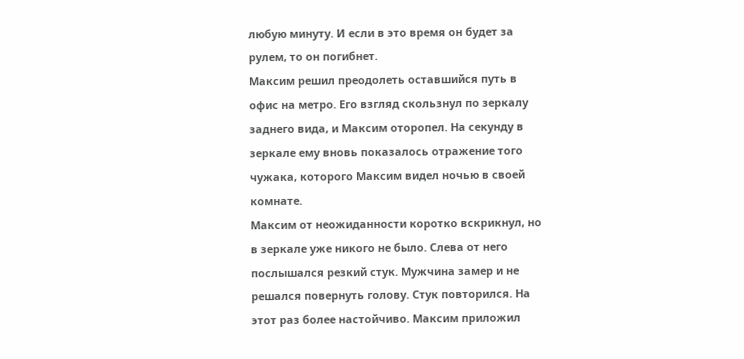любую минуту. И если в это время он будет за рулем, то он погибнет.
Максим решил преодолеть оставшийся путь в офис на метро. Его взгляд скользнул по зеркалу заднего вида, и Максим оторопел. На секунду в зеркале ему вновь показалось отражение того чужака, которого Максим видел ночью в своей комнате.
Максим от неожиданности коротко вскрикнул, но в зеркале уже никого не было. Слева от него послышался резкий стук. Мужчина замер и не решался повернуть голову. Стук повторился. На этот раз более настойчиво. Максим приложил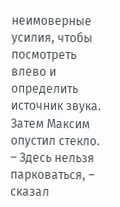неимоверные усилия, чтобы посмотреть влево и определить источник звука. Затем Максим опустил стекло.
– Здесь нельзя парковаться, – сказал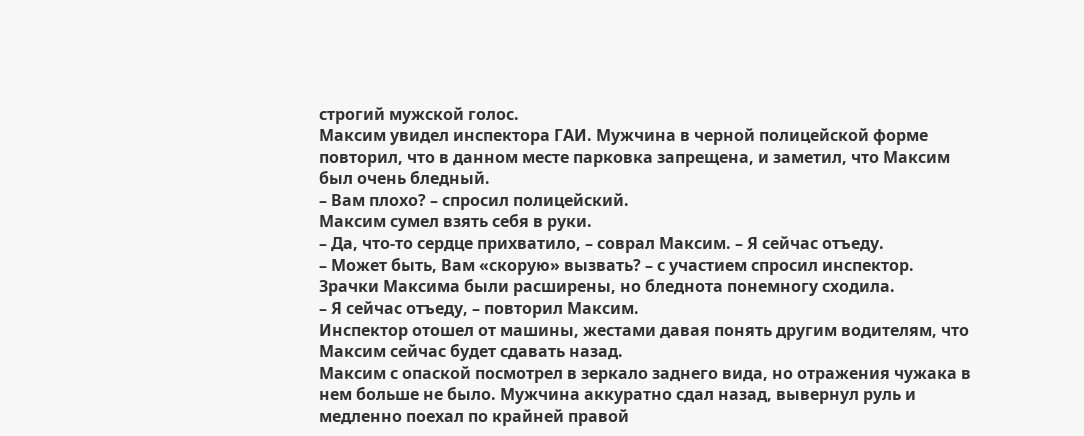строгий мужской голос.
Максим увидел инспектора ГАИ. Мужчина в черной полицейской форме повторил, что в данном месте парковка запрещена, и заметил, что Максим был очень бледный.
– Вам плохо? – спросил полицейский.
Максим сумел взять себя в руки.
– Да, что-то сердце прихватило, – соврал Максим. – Я сейчас отъеду.
– Может быть, Вам «скорую» вызвать? – с участием спросил инспектор.
Зрачки Максима были расширены, но бледнота понемногу сходила.
– Я сейчас отъеду, – повторил Максим.
Инспектор отошел от машины, жестами давая понять другим водителям, что Максим сейчас будет сдавать назад.
Максим с опаской посмотрел в зеркало заднего вида, но отражения чужака в нем больше не было. Мужчина аккуратно сдал назад, вывернул руль и медленно поехал по крайней правой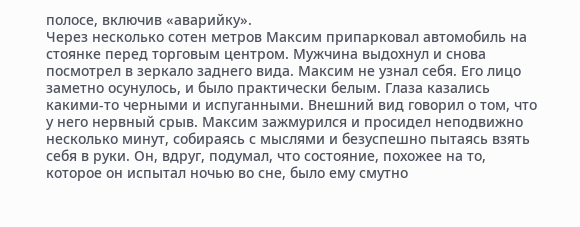полосе, включив «аварийку».
Через несколько сотен метров Максим припарковал автомобиль на стоянке перед торговым центром. Мужчина выдохнул и снова посмотрел в зеркало заднего вида. Максим не узнал себя. Его лицо заметно осунулось, и было практически белым. Глаза казались какими-то черными и испуганными. Внешний вид говорил о том, что у него нервный срыв. Максим зажмурился и просидел неподвижно несколько минут, собираясь с мыслями и безуспешно пытаясь взять себя в руки. Он, вдруг, подумал, что состояние, похожее на то, которое он испытал ночью во сне, было ему смутно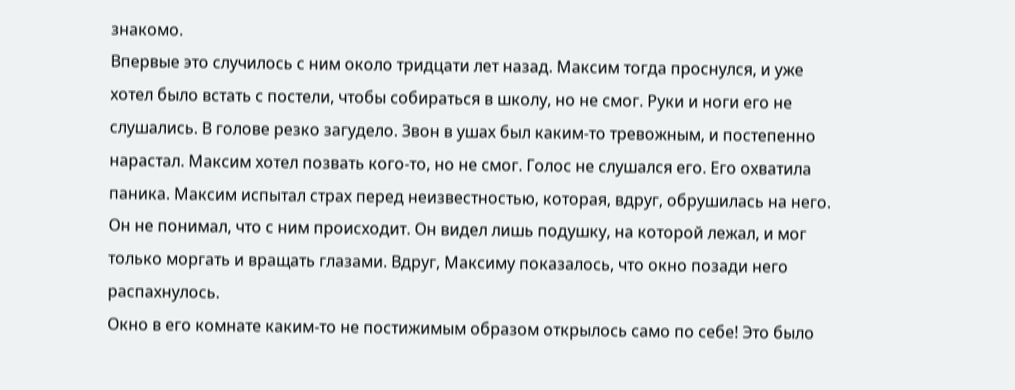знакомо.
Впервые это случилось с ним около тридцати лет назад. Максим тогда проснулся, и уже хотел было встать с постели, чтобы собираться в школу, но не смог. Руки и ноги его не слушались. В голове резко загудело. Звон в ушах был каким-то тревожным, и постепенно нарастал. Максим хотел позвать кого-то, но не смог. Голос не слушался его. Его охватила паника. Максим испытал страх перед неизвестностью, которая, вдруг, обрушилась на него. Он не понимал, что с ним происходит. Он видел лишь подушку, на которой лежал, и мог только моргать и вращать глазами. Вдруг, Максиму показалось, что окно позади него распахнулось.
Окно в его комнате каким-то не постижимым образом открылось само по себе! Это было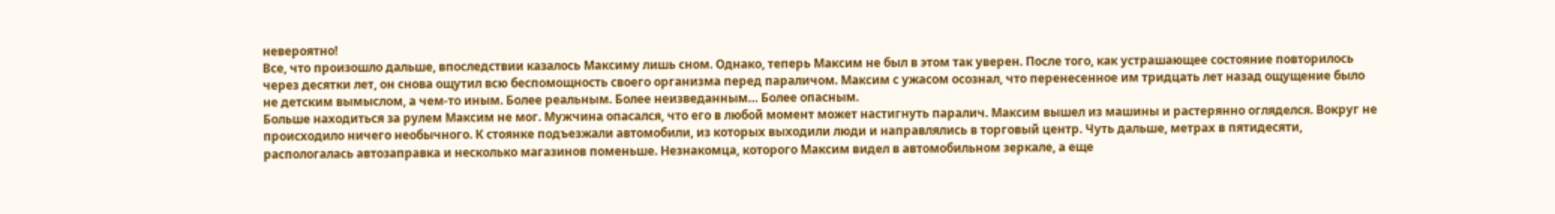невероятно!
Все, что произошло дальше, впоследствии казалось Максиму лишь сном. Однако, теперь Максим не был в этом так уверен. После того, как устрашающее состояние повторилось через десятки лет, он снова ощутил всю беспомощность своего организма перед параличом. Максим с ужасом осознал, что перенесенное им тридцать лет назад ощущение было не детским вымыслом, а чем-то иным. Более реальным. Более неизведанным… Более опасным.
Больше находиться за рулем Максим не мог. Мужчина опасался, что его в любой момент может настигнуть паралич. Максим вышел из машины и растерянно огляделся. Вокруг не происходило ничего необычного. К стоянке подъезжали автомобили, из которых выходили люди и направлялись в торговый центр. Чуть дальше, метрах в пятидесяти, распологалась автозаправка и несколько магазинов поменьше. Незнакомца, которого Максим видел в автомобильном зеркале, а еще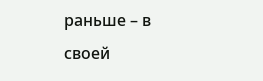раньше – в своей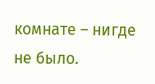комнате – нигде не было.